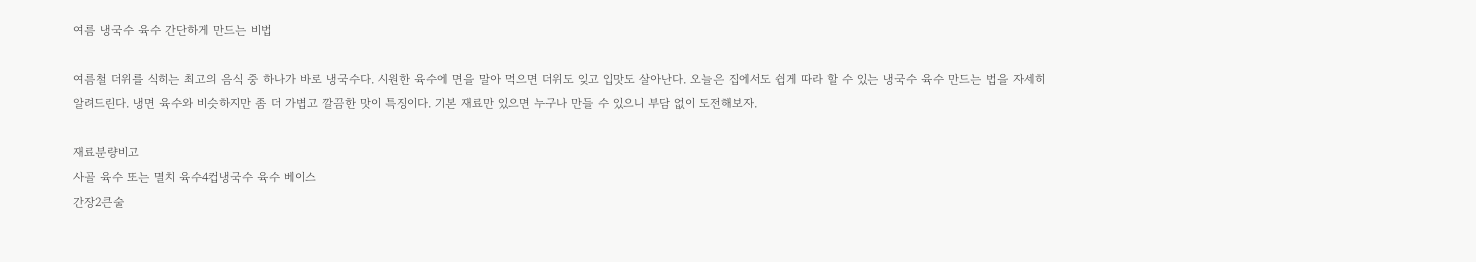여름 냉국수 육수 간단하게 만드는 비법

여름철 더위를 식히는 최고의 음식 중 하나가 바로 냉국수다. 시원한 육수에 면을 말아 먹으면 더위도 잊고 입맛도 살아난다. 오늘은 집에서도 쉽게 따라 할 수 있는 냉국수 육수 만드는 법을 자세히 알려드린다. 냉면 육수와 비슷하지만 좀 더 가볍고 깔끔한 맛이 특징이다. 기본 재료만 있으면 누구나 만들 수 있으니 부담 없이 도전해보자.

재료분량비고
사골 육수 또는 멸치 육수4컵냉국수 육수 베이스
간장2큰술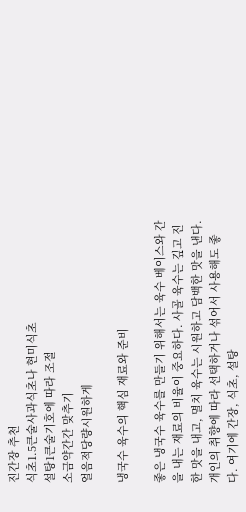진간장 추천
식초1.5큰술사과식초나 현미식초
설탕1큰술기호에 따라 조절
소금약간간 맞추기
얼음적당량시원하게

냉국수 육수의 핵심 재료와 준비

좋은 냉국수 육수를 만들기 위해서는 육수 베이스와 간을 내는 재료의 비율이 중요하다. 사골 육수는 깊고 진한 맛을 내고, 멸치 육수는 시원하고 담백한 맛을 낸다. 개인의 취향에 따라 선택하거나 섞어서 사용해도 좋다. 여기에 간장, 식초, 설탕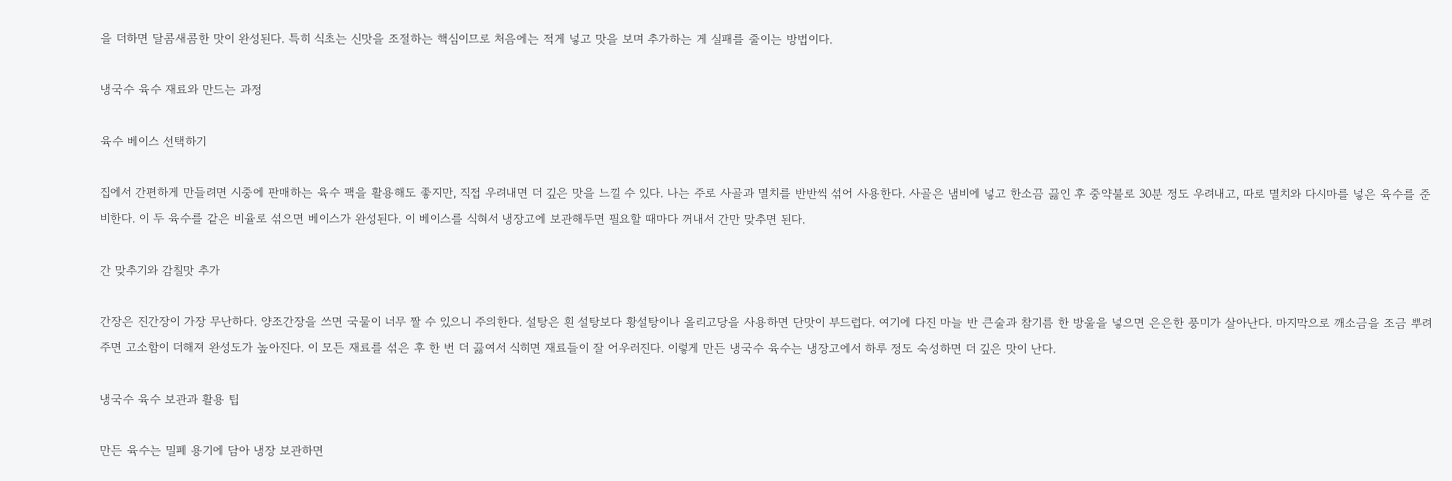을 더하면 달콤새콤한 맛이 완성된다. 특히 식초는 신맛을 조절하는 핵심이므로 처음에는 적게 넣고 맛을 보며 추가하는 게 실패를 줄이는 방법이다.

냉국수 육수 재료와 만드는 과정

육수 베이스 선택하기

집에서 간편하게 만들려면 시중에 판매하는 육수 팩을 활용해도 좋지만, 직접 우려내면 더 깊은 맛을 느낄 수 있다. 나는 주로 사골과 멸치를 반반씩 섞어 사용한다. 사골은 냄비에 넣고 한소끔 끓인 후 중약불로 30분 정도 우려내고, 따로 멸치와 다시마를 넣은 육수를 준비한다. 이 두 육수를 같은 비율로 섞으면 베이스가 완성된다. 이 베이스를 식혀서 냉장고에 보관해두면 필요할 때마다 꺼내서 간만 맞추면 된다.

간 맞추기와 감칠맛 추가

간장은 진간장이 가장 무난하다. 양조간장을 쓰면 국물이 너무 짤 수 있으니 주의한다. 설탕은 흰 설탕보다 황설탕이나 올리고당을 사용하면 단맛이 부드럽다. 여기에 다진 마늘 반 큰술과 참기름 한 방울을 넣으면 은은한 풍미가 살아난다. 마지막으로 깨소금을 조금 뿌려주면 고소함이 더해져 완성도가 높아진다. 이 모든 재료를 섞은 후 한 번 더 끓여서 식히면 재료들이 잘 어우러진다. 이렇게 만든 냉국수 육수는 냉장고에서 하루 정도 숙성하면 더 깊은 맛이 난다.

냉국수 육수 보관과 활용 팁

만든 육수는 밀폐 용기에 담아 냉장 보관하면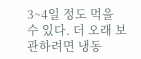3~4일 정도 먹을 수 있다. 더 오래 보관하려면 냉동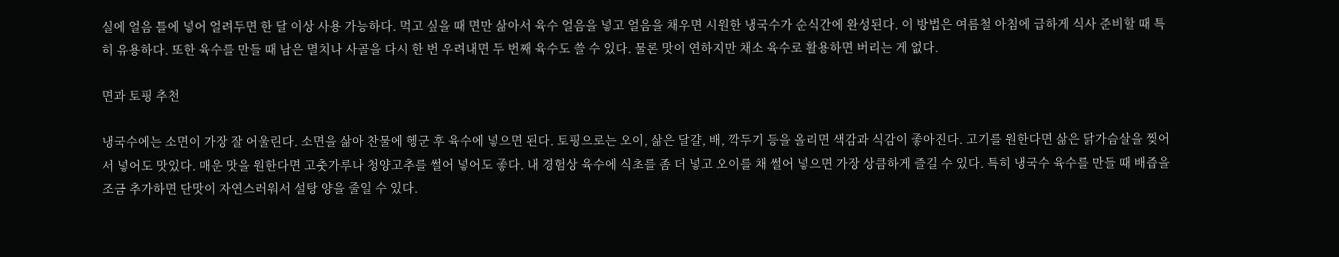실에 얼음 틀에 넣어 얼려두면 한 달 이상 사용 가능하다. 먹고 싶을 때 면만 삶아서 육수 얼음을 넣고 얼음을 채우면 시원한 냉국수가 순식간에 완성된다. 이 방법은 여름철 아침에 급하게 식사 준비할 때 특히 유용하다. 또한 육수를 만들 때 남은 멸치나 사골을 다시 한 번 우려내면 두 번째 육수도 쓸 수 있다. 물론 맛이 연하지만 채소 육수로 활용하면 버리는 게 없다.

면과 토핑 추천

냉국수에는 소면이 가장 잘 어울린다. 소면을 삶아 찬물에 헹군 후 육수에 넣으면 된다. 토핑으로는 오이, 삶은 달걀, 배, 깍두기 등을 올리면 색감과 식감이 좋아진다. 고기를 원한다면 삶은 닭가슴살을 찢어서 넣어도 맛있다. 매운 맛을 원한다면 고춧가루나 청양고추를 썰어 넣어도 좋다. 내 경험상 육수에 식초를 좀 더 넣고 오이를 채 썰어 넣으면 가장 상큼하게 즐길 수 있다. 특히 냉국수 육수를 만들 때 배즙을 조금 추가하면 단맛이 자연스러워서 설탕 양을 줄일 수 있다.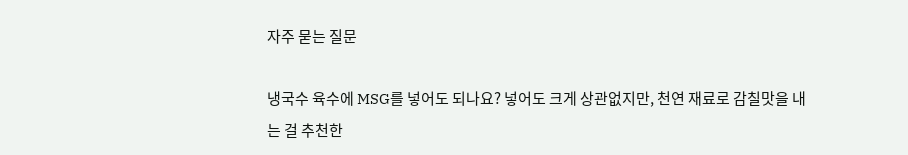자주 묻는 질문

냉국수 육수에 MSG를 넣어도 되나요? 넣어도 크게 상관없지만, 천연 재료로 감칠맛을 내는 걸 추천한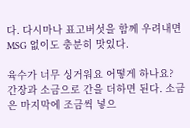다. 다시마나 표고버섯을 함께 우려내면 MSG 없이도 충분히 맛있다.

육수가 너무 싱거워요 어떻게 하나요? 간장과 소금으로 간을 더하면 된다. 소금은 마지막에 조금씩 넣으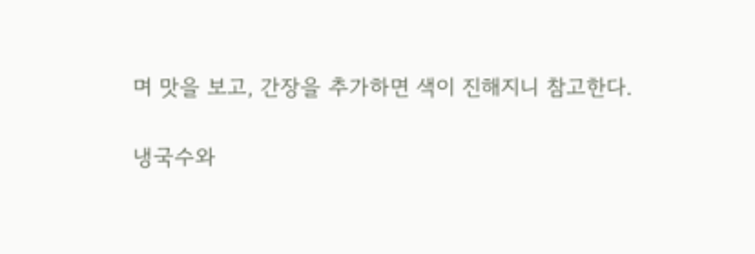며 맛을 보고, 간장을 추가하면 색이 진해지니 참고한다.

냉국수와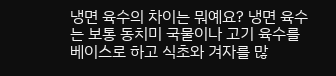냉면 육수의 차이는 뭐예요? 냉면 육수는 보통 동치미 국물이나 고기 육수를 베이스로 하고 식초와 겨자를 많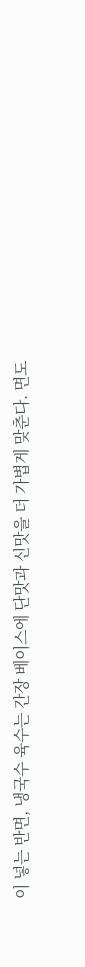이 넣는 반면, 냉국수 육수는 간장 베이스에 단맛과 신맛을 더 가볍게 맞춘다. 면도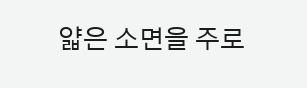얇은 소면을 주로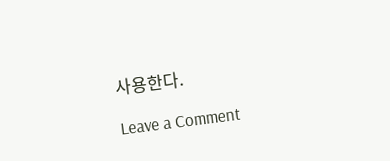사용한다.

Leave a Comment